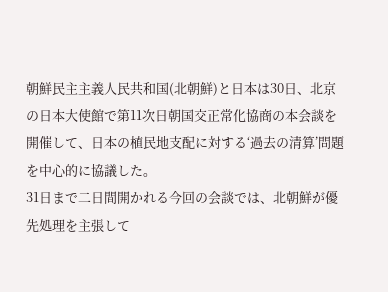朝鮮民主主義人民共和国(北朝鮮)と日本は30日、北京の日本大使館で第11次日朝国交正常化協商の本会談を開催して、日本の植民地支配に対する‘過去の清算’問題を中心的に協議した。
31日まで二日間開かれる今回の会談では、北朝鮮が優先処理を主張して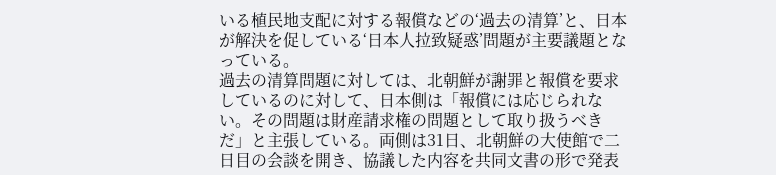いる植民地支配に対する報償などの‘過去の清算’と、日本が解決を促している‘日本人拉致疑惑’問題が主要議題となっている。
過去の清算問題に対しては、北朝鮮が謝罪と報償を要求しているのに対して、日本側は「報償には応じられない。その問題は財産請求権の問題として取り扱うべきだ」と主張している。両側は31日、北朝鮮の大使館で二日目の会談を開き、協議した内容を共同文書の形で発表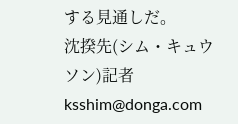する見通しだ。
沈揆先(シム・キュウソン)記者 ksshim@donga.com